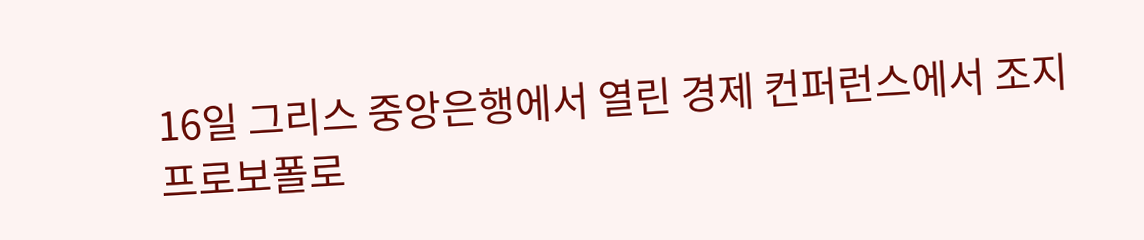16일 그리스 중앙은행에서 열린 경제 컨퍼런스에서 조지 프로보폴로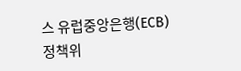스 유럽중앙은행(ECB) 정책위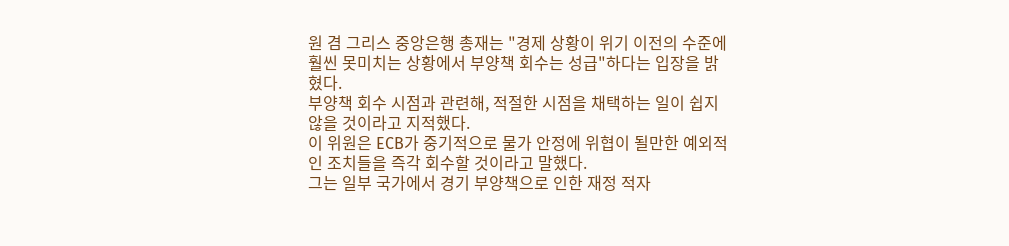원 겸 그리스 중앙은행 총재는 "경제 상황이 위기 이전의 수준에 훨씬 못미치는 상황에서 부양책 회수는 성급"하다는 입장을 밝혔다.
부양책 회수 시점과 관련해, 적절한 시점을 채택하는 일이 쉽지 않을 것이라고 지적했다.
이 위원은 ECB가 중기적으로 물가 안정에 위협이 될만한 예외적인 조치들을 즉각 회수할 것이라고 말했다.
그는 일부 국가에서 경기 부양책으로 인한 재정 적자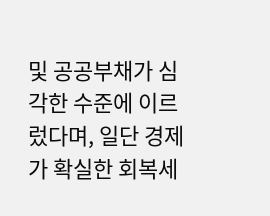및 공공부채가 심각한 수준에 이르렀다며, 일단 경제가 확실한 회복세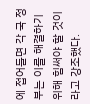에 접어들면 각 국 정부는 이를 해결하기 위해 힘써야 할 것이라고 강조했다.